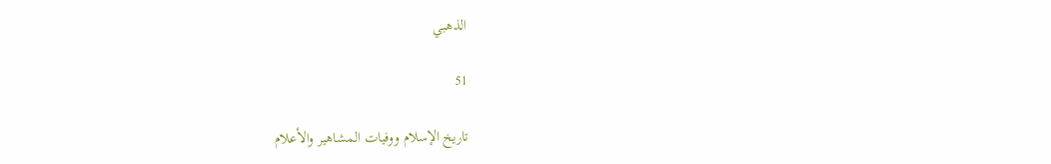الذهبي

51

تاريخ الإسلام ووفيات المشاهير والأعلام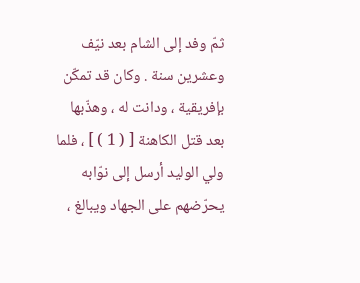ثمّ وفد إلى الشام بعد نيّف وعشرين سنة . وكان قد تمكّن بإفريقية ، ودانت له ، وهذّبها بعد قتل الكاهنة [ ( 1 ) ] ، فلما ولي الوليد أرسل إلى نوّابه يحرّضهم على الجهاد ويبالغ ،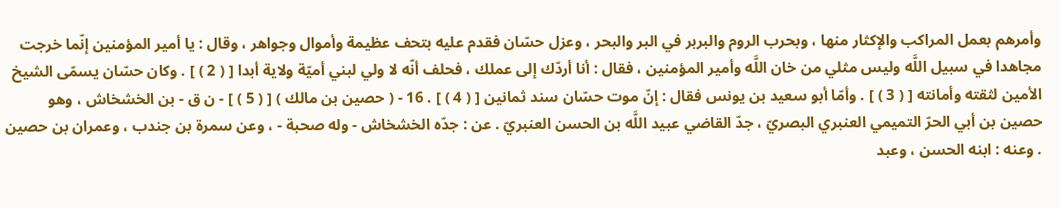وأمرهم بعمل المراكب والإكثار منها ، وبحرب الروم والبربر في البر والبحر ، وعزل حسّان فقدم عليه بتحف عظيمة وأموال وجواهر ، وقال : يا أمير المؤمنين إنّما خرجت مجاهدا في سبيل اللَّه وليس مثلي من خان اللَّه وأمير المؤمنين ، فقال : أنا أردّك إلى عملك ، فحلف أنّه لا ولي لبني أميّة ولاية أبدا [ ( 2 ) ] . وكان حسّان يسمّى الشيخ الأمين لثقته وأمانته [ ( 3 ) ] . وأمّا أبو سعيد بن يونس فقال : إنّ موت حسّان سند ثمانين [ ( 4 ) ] . 16 - ( حصين بن مالك ) [ ( 5 ) ] - ن ق - بن الخشخاش ، وهو حصين بن أبي الحرّ التميمي العنبري البصريّ ، جدّ القاضي عبيد اللَّه بن الحسن العنبريّ . عن : جدّه الخشخاش - وله صحبة - ، وعن سمرة بن جندب ، وعمران بن حصين . وعنه : ابنه الحسن ، وعبد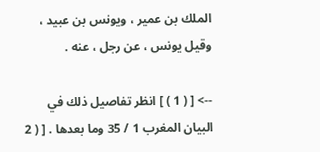الملك بن عمير ، ويونس بن عبيد ، وقيل يونس ، عن رجل ، عنه .

--> [ ( 1 ) ] انظر تفاصيل ذلك في البيان المغرب 1 / 35 وما بعدها . [ ( 2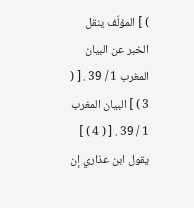) ] المؤلّف ينقل الخبر عن البيان المغرب 1 / 39 . [ ( 3 ) ] البيان المغرب 1 / 39 . [ ( 4 ) ] يقول ابن عذاري إن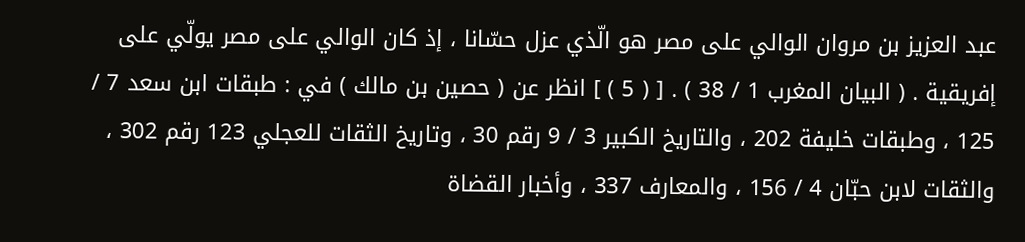عبد العزيز بن مروان الوالي على مصر هو الّذي عزل حسّانا ، إذ كان الوالي على مصر يولّي على إفريقية . ( البيان المغرب 1 / 38 ) . [ ( 5 ) ] انظر عن ( حصين بن مالك ) في : طبقات ابن سعد 7 / 125 ، وطبقات خليفة 202 ، والتاريخ الكبير 3 / 9 رقم 30 ، وتاريخ الثقات للعجلي 123 رقم 302 ، والثقات لابن حبّان 4 / 156 ، والمعارف 337 ، وأخبار القضاة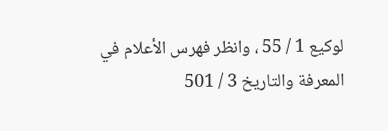لوكيع 1 / 55 ، وانظر فهرس الأعلام في المعرفة والتاريخ 3 / 501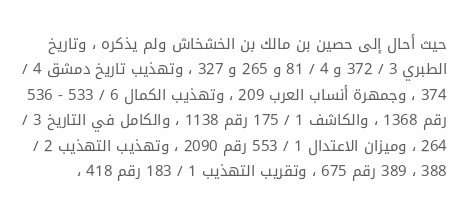حيث أحال إلى حصين بن مالك بن الخشخاش ولم يذكره ، وتاريخ الطبري 3 / 372 و 4 / 81 و 265 و 327 ، وتهذيب تاريخ دمشق 4 / 374 ، وجمهرة أنساب العرب 209 ، وتهذيب الكمال 6 / 533 - 536 رقم 1368 ، والكاشف 1 / 175 رقم 1138 ، والكامل في التاريخ 3 / 264 ، وميزان الاعتدال 1 / 553 رقم 2090 ، وتهذيب التهذيب 2 / 388 ، 389 رقم 675 ، وتقريب التهذيب 1 / 183 رقم 418 ،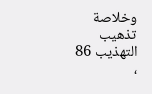وخلاصة تذهيب التهذيب 86 ،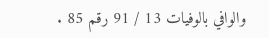والوافي بالوفيات 13 / 91 رقم 85 .